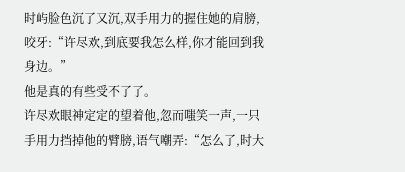时屿脸色沉了又沉,双手用力的握住她的肩膀,咬牙:“许尽欢,到底要我怎么样,你才能回到我身边。”
他是真的有些受不了了。
许尽欢眼神定定的望着他,忽而嗤笑一声,一只手用力挡掉他的臂膀,语气嘲弄:“怎么了,时大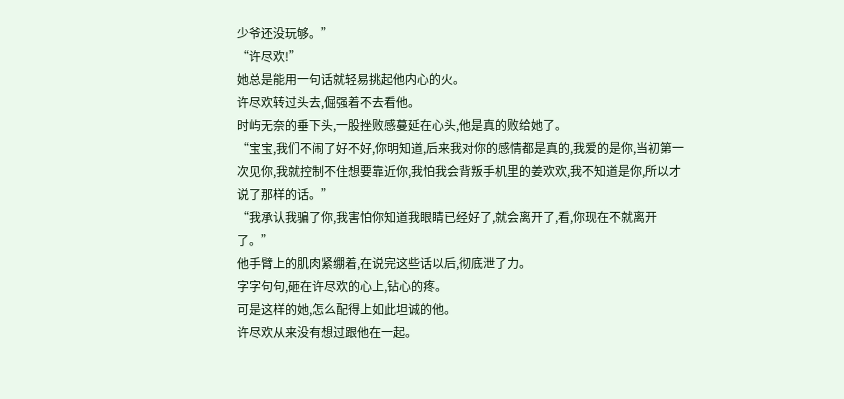少爷还没玩够。”
“许尽欢!”
她总是能用一句话就轻易挑起他内心的火。
许尽欢转过头去,倔强着不去看他。
时屿无奈的垂下头,一股挫败感蔓延在心头,他是真的败给她了。
“宝宝,我们不闹了好不好,你明知道,后来我对你的感情都是真的,我爱的是你,当初第一次见你,我就控制不住想要靠近你,我怕我会背叛手机里的姜欢欢,我不知道是你,所以才说了那样的话。”
“我承认我骗了你,我害怕你知道我眼睛已经好了,就会离开了,看,你现在不就离开了。”
他手臂上的肌肉紧绷着,在说完这些话以后,彻底泄了力。
字字句句,砸在许尽欢的心上,钻心的疼。
可是这样的她,怎么配得上如此坦诚的他。
许尽欢从来没有想过跟他在一起。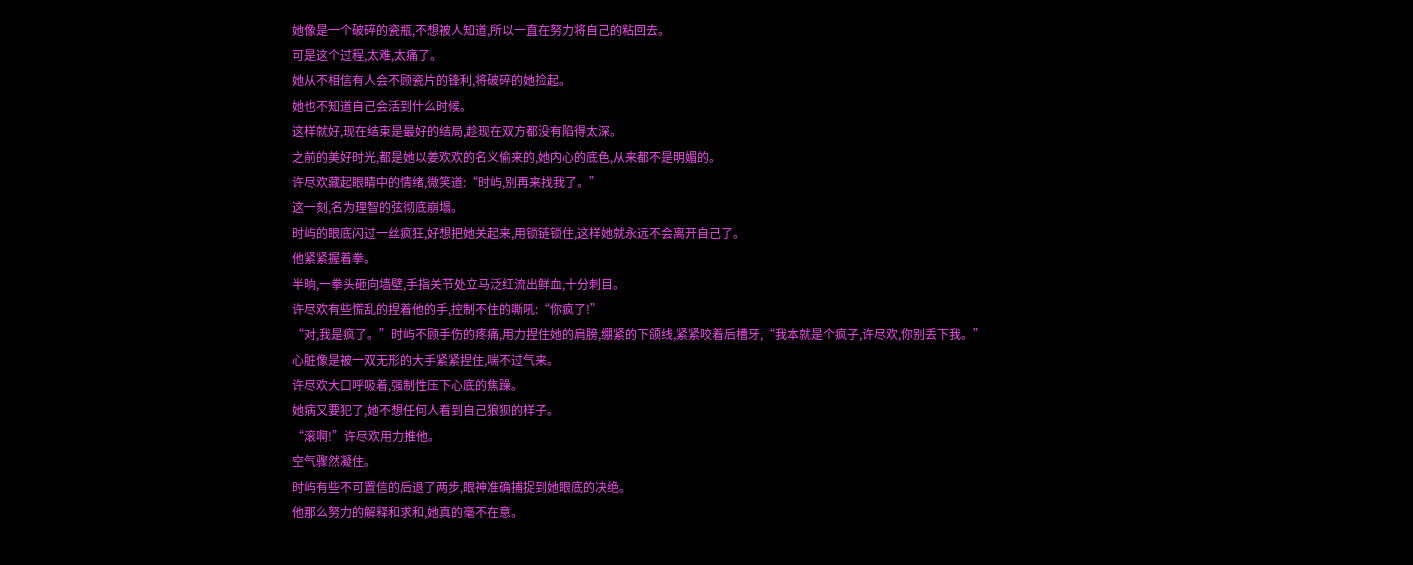她像是一个破碎的瓷瓶,不想被人知道,所以一直在努力将自己的粘回去。
可是这个过程,太难,太痛了。
她从不相信有人会不顾瓷片的锋利,将破碎的她捡起。
她也不知道自己会活到什么时候。
这样就好,现在结束是最好的结局,趁现在双方都没有陷得太深。
之前的美好时光,都是她以姜欢欢的名义偷来的,她内心的底色,从来都不是明媚的。
许尽欢藏起眼睛中的情绪,微笑道:“时屿,别再来找我了。”
这一刻,名为理智的弦彻底崩塌。
时屿的眼底闪过一丝疯狂,好想把她关起来,用锁链锁住,这样她就永远不会离开自己了。
他紧紧握着拳。
半晌,一拳头砸向墙壁,手指关节处立马泛红流出鲜血,十分刺目。
许尽欢有些慌乱的捏着他的手,控制不住的嘶吼:“你疯了!”
“对,我是疯了。”时屿不顾手伤的疼痛,用力捏住她的肩膀,绷紧的下颌线,紧紧咬着后槽牙,“我本就是个疯子,许尽欢,你别丢下我。”
心脏像是被一双无形的大手紧紧捏住,喘不过气来。
许尽欢大口呼吸着,强制性压下心底的焦躁。
她病又要犯了,她不想任何人看到自己狼狈的样子。
“滚啊!”许尽欢用力推他。
空气骤然凝住。
时屿有些不可置信的后退了两步,眼神准确捕捉到她眼底的决绝。
他那么努力的解释和求和,她真的毫不在意。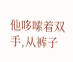他哆嗦着双手,从裤子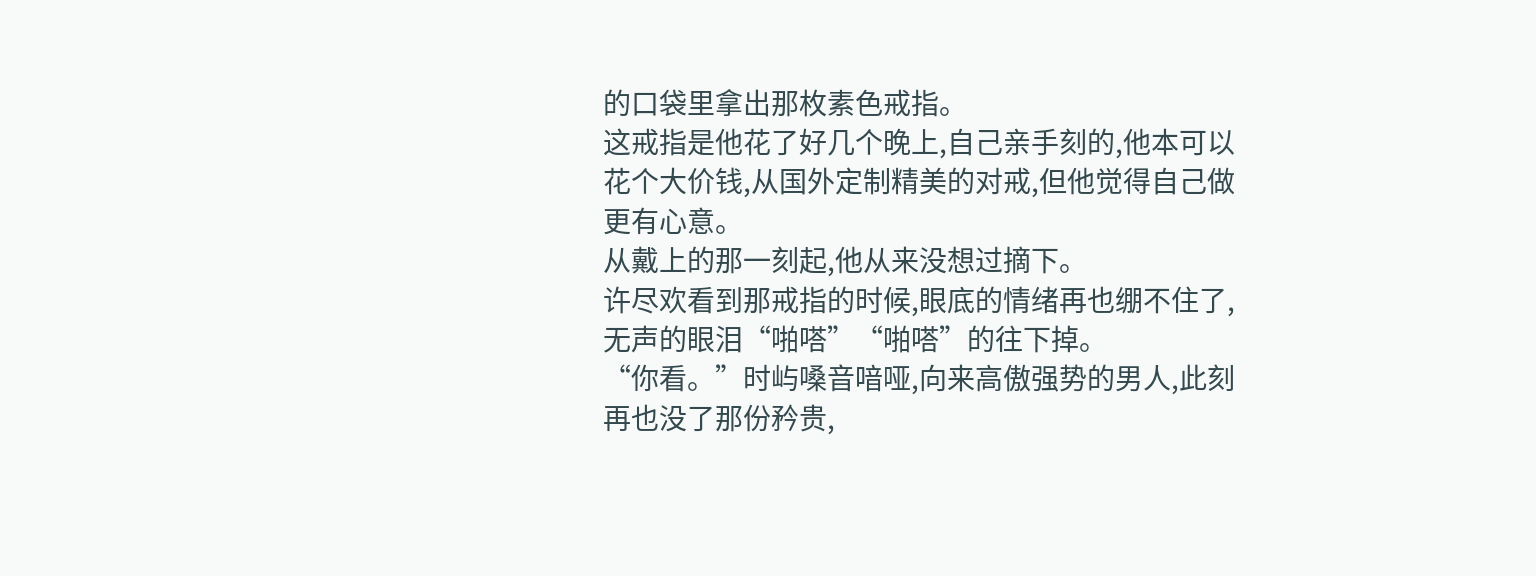的口袋里拿出那枚素色戒指。
这戒指是他花了好几个晚上,自己亲手刻的,他本可以花个大价钱,从国外定制精美的对戒,但他觉得自己做更有心意。
从戴上的那一刻起,他从来没想过摘下。
许尽欢看到那戒指的时候,眼底的情绪再也绷不住了,无声的眼泪“啪嗒”“啪嗒”的往下掉。
“你看。”时屿嗓音喑哑,向来高傲强势的男人,此刻再也没了那份矜贵,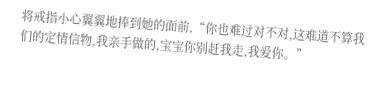将戒指小心翼翼地捧到她的面前,“你也难过对不对,这难道不算我们的定情信物,我亲手做的,宝宝你别赶我走,我爱你。”